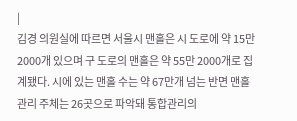|
김경 의원실에 따르면 서울시 맨홀은 시 도로에 약 15만 2000개 있으며 구 도로의 맨홀은 약 55만 2000개로 집계됐다. 시에 있는 맨홀 수는 약 67만개 넘는 반면 맨홀 관리 주체는 26곳으로 파악돼 통합관리의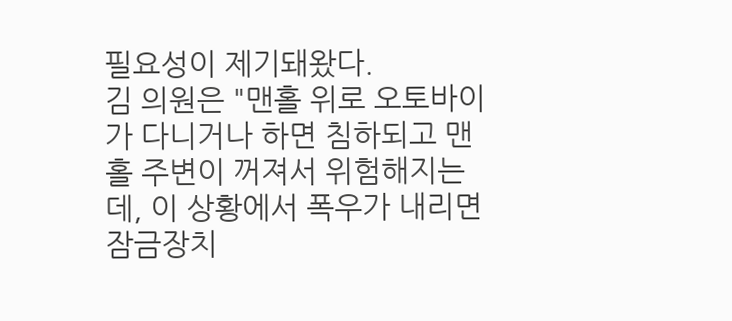필요성이 제기돼왔다.
김 의원은 "맨홀 위로 오토바이가 다니거나 하면 침하되고 맨홀 주변이 꺼져서 위험해지는데, 이 상황에서 폭우가 내리면 잠금장치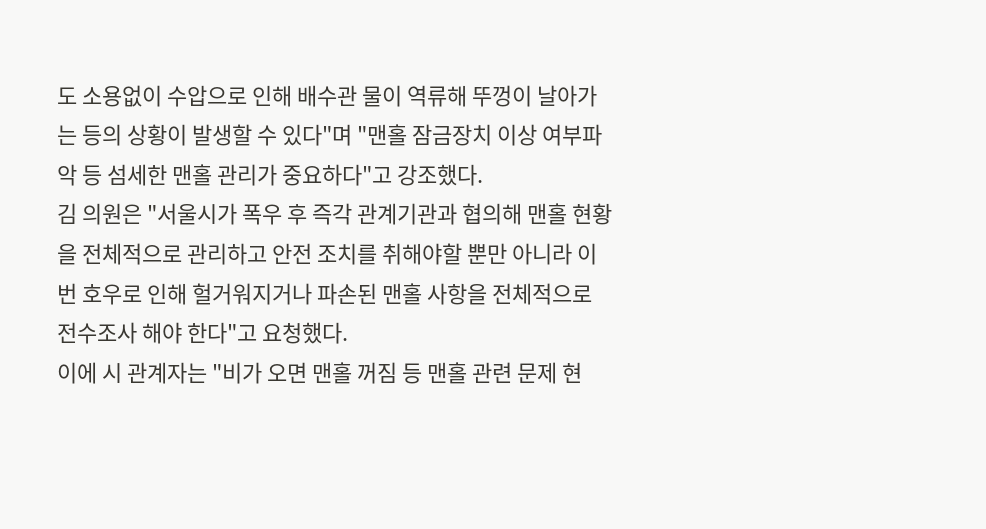도 소용없이 수압으로 인해 배수관 물이 역류해 뚜껑이 날아가는 등의 상황이 발생할 수 있다"며 "맨홀 잠금장치 이상 여부파악 등 섬세한 맨홀 관리가 중요하다"고 강조했다.
김 의원은 "서울시가 폭우 후 즉각 관계기관과 협의해 맨홀 현황을 전체적으로 관리하고 안전 조치를 취해야할 뿐만 아니라 이번 호우로 인해 헐거워지거나 파손된 맨홀 사항을 전체적으로 전수조사 해야 한다"고 요청했다.
이에 시 관계자는 "비가 오면 맨홀 꺼짐 등 맨홀 관련 문제 현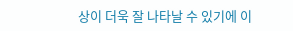상이 더욱 잘 나타날 수 있기에 이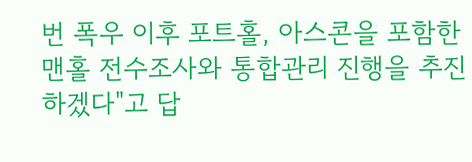번 폭우 이후 포트홀, 아스콘을 포함한 맨홀 전수조사와 통합관리 진행을 추진하겠다"고 답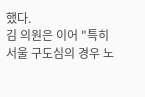했다.
김 의원은 이어 "특히 서울 구도심의 경우 노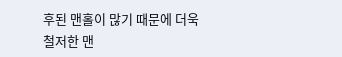후된 맨홀이 많기 때문에 더욱 철저한 맨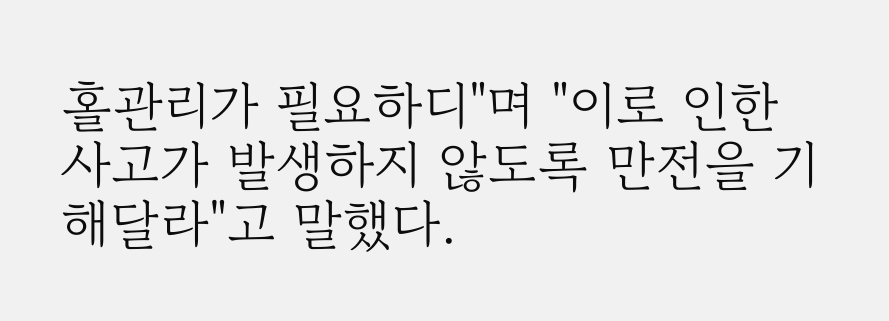홀관리가 필요하디"며 "이로 인한 사고가 발생하지 않도록 만전을 기해달라"고 말했다.